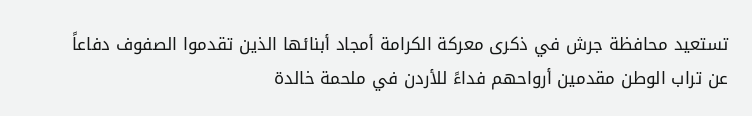تستعيد محافظة جرش في ذكرى معركة الكرامة أمجاد أبنائها الذين تقدموا الصفوف دفاعاً عن تراب الوطن مقدمين أرواحهم فداءً للأردن في ملحمة خالدة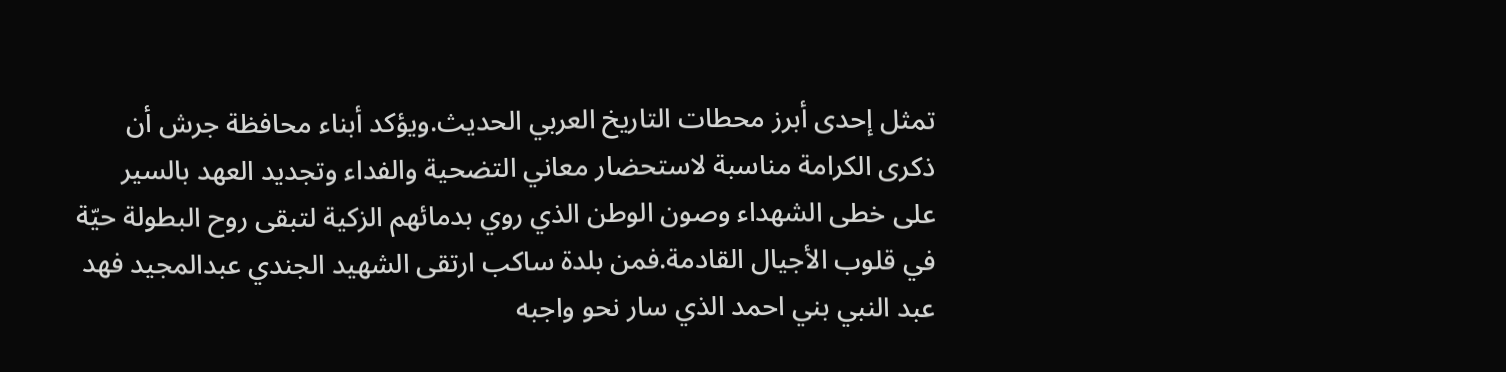تمثل إحدى أبرز محطات التاريخ العربي الحديث.ويؤكد أبناء محافظة جرش أن ذكرى الكرامة مناسبة لاستحضار معاني التضحية والفداء وتجديد العهد بالسير على خطى الشهداء وصون الوطن الذي روي بدمائهم الزكية لتبقى روح البطولة حيّة في قلوب الأجيال القادمة.فمن بلدة ساكب ارتقى الشهيد الجندي عبدالمجيد فهد عبد النبي بني احمد الذي سار نحو واجبه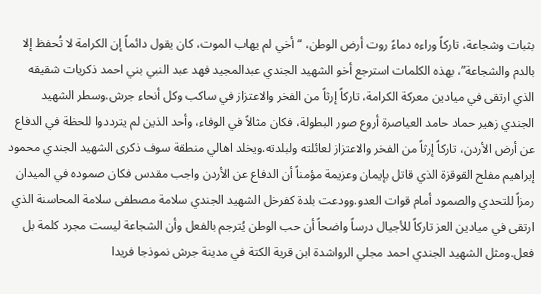بثبات وشجاعة، تاركاً وراءه دماءً روت أرض الوطن، “أخي لم يهاب الموت، كان يقول دائماً إن الكرامة لا تُحفظ إلا بالدم والشجاعة”، بهذه الكلمات استرجع أخو الشهيد الجندي عبدالمجيد فهد عبد النبي بني احمد ذكريات شقيقه الذي ارتقى في ميادين معركة الكرامة، تاركاً إرثاً من الفخر والاعتزاز في ساكب وكل أنحاء جرش.وسطر الشهيد الجندي زهير حماد حامد العياصرة أروع صور البطولة، فكان مثالاً في الوفاء، وأحد الذين لم يترددوا للحظة في الدفاع عن أرض الأردن، تاركاً إرثاً من الفخر والاعتزاز لعائلته ولبلدته.ويخلد اهالي منطقة سوف ذكرى الشهيد الجندي محمود إبراهيم مفلح القوقزة الذي قاتل بإيمان وعزيمة مؤمناً أن الدفاع عن الأردن واجب مقدس فكان صموده في الميدان رمزاً للتحدي والصمود أمام قوات العدو.وودعت بلدة كفرخل الشهيد الجندي سلامة مصطفى سلامة المحاسنة الذي ارتقى في ميادين العز تاركاً للأجيال درساً واضحاً أن حب الوطن يُترجم بالفعل وأن الشجاعة ليست مجرد كلمة بل فعل.ومثل الشهيد الجندي احمد مجلي الرواشدة ابن قرية الكتة في مدينة جرش نموذجا فريدا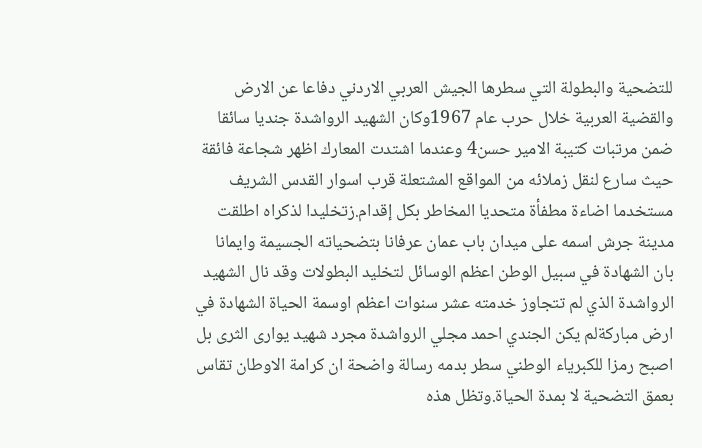للتضحية والبطولة التي سطرها الجيش العربي الاردني دفاعا عن الارض والقضية العربية خلال حرب عام 1967وكان الشهيد الرواشدة جنديا سائقا ضمن مرتبات كتيبة الامير حسن4 وعندما اشتدت المعارك اظهر شجاعة فائقة حيث سارع لنقل زملائه من المواقع المشتعلة قرب اسوار القدس الشريف مستخدما اضاءة مطفأة متحديا المخاطر بكل إقدام.زتخليدا لذكراه اطلقت مدينة جرش اسمه على ميدان باب عمان عرفانا بتضحياته الجسيمة وايمانا بان الشهادة في سبيل الوطن اعظم الوسائل لتخليد البطولات وقد نال الشهيد الرواشدة الذي لم تتجاوز خدمته عشر سنوات اعظم اوسمة الحياة الشهادة في ارض مباركةلم يكن الجندي احمد مجلي الرواشدة مجرد شهيد يوارى الثرى بل اصبح رمزا للكبرياء الوطني سطر بدمه رسالة واضحة ان كرامة الاوطان تقاس بعمق التضحية لا بمدة الحياة.وتظل هذه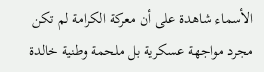الأسماء شاهدة على أن معركة الكرامة لم تكن مجرد مواجهة عسكرية بل ملحمة وطنية خالدة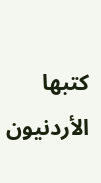كتبها الأردنيون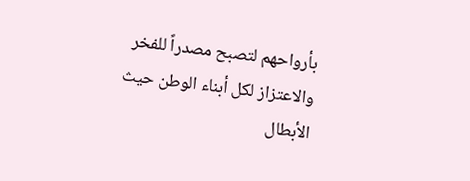بأرواحهم لتصبح مصدراً للفخر والاعتزاز لكل أبناء الوطن حيث الأبطال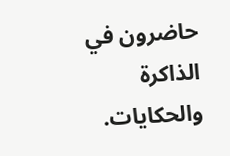حاضرون في الذاكرة والحكايات.